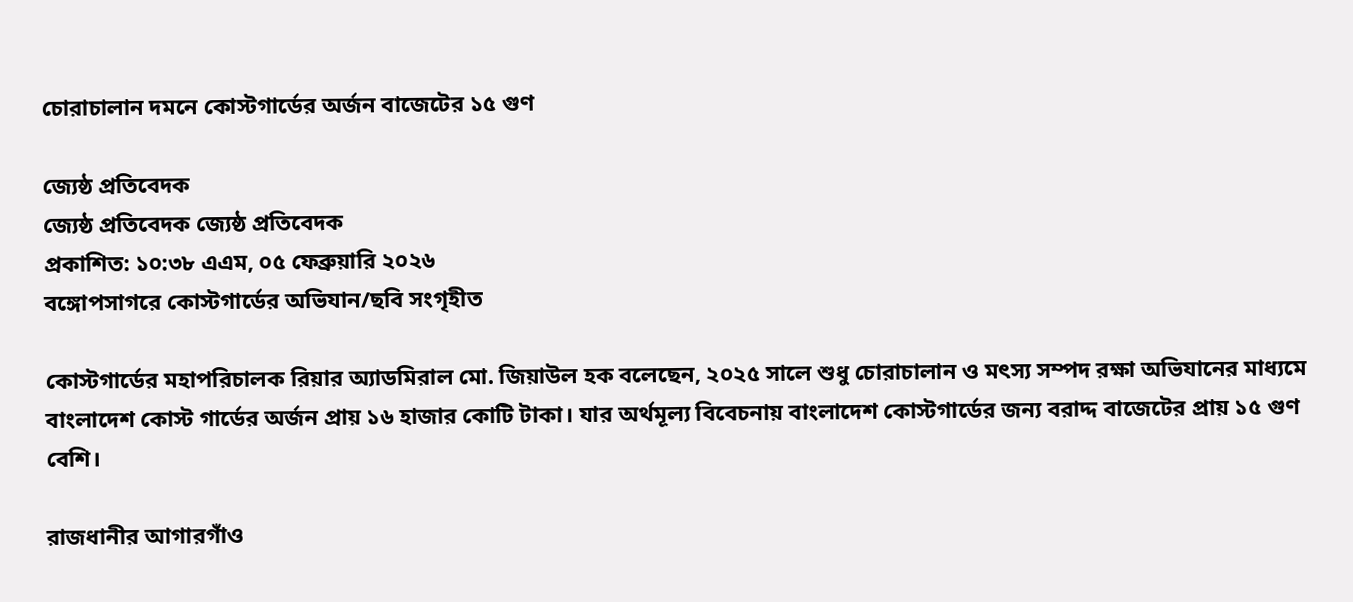চোরাচালান দমনে কোস্টগার্ডের অর্জন বাজেটের ১৫ গুণ

জ্যেষ্ঠ প্রতিবেদক
জ্যেষ্ঠ প্রতিবেদক জ্যেষ্ঠ প্রতিবেদক
প্রকাশিত: ১০:৩৮ এএম, ০৫ ফেব্রুয়ারি ২০২৬
বঙ্গোপসাগরে কোস্টগার্ডের অভিযান/ছবি সংগৃহীত

কোস্টগার্ডের মহাপরিচালক রিয়ার অ্যাডমিরাল মো. জিয়াউল হক বলেছেন, ২০২৫ সালে শুধু চোরাচালান ও মৎস্য সম্পদ রক্ষা অভিযানের মাধ্যমে বাংলাদেশ কোস্ট গার্ডের অর্জন প্রায় ১৬ হাজার কোটি টাকা। যার অর্থমূল্য বিবেচনায় বাংলাদেশ কোস্টগার্ডের জন্য বরাদ্দ বাজেটের প্রায় ১৫ গুণ বেশি।

রাজধানীর আগারগাঁও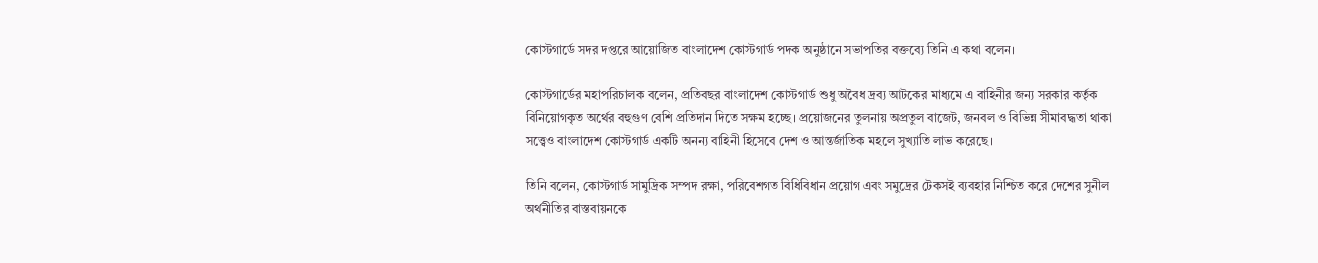কোস্টগার্ডে সদর দপ্তরে আয়োজিত বাংলাদেশ কোস্টগার্ড পদক অনুষ্ঠানে সভাপতির বক্তব্যে তিনি এ কথা বলেন।

কোস্টগার্ডের মহাপরিচালক বলেন, প্রতিবছর বাংলাদেশ কোস্টগার্ড শুধু অবৈধ দ্রব্য আটকের মাধ্যমে এ বাহিনীর জন্য সরকার কর্তৃক বিনিয়োগকৃত অর্থের বহুগুণ বেশি প্রতিদান দিতে সক্ষম হচ্ছে। প্রয়োজনের তুলনায় অপ্রতুল বাজেট, জনবল ও বিভিন্ন সীমাবদ্ধতা থাকা সত্ত্বেও বাংলাদেশ কোস্টগার্ড একটি অনন্য বাহিনী হিসেবে দেশ ও আন্তর্জাতিক মহলে সুখ্যাতি লাভ করেছে।

তিনি বলেন, কোস্টগার্ড সামুদ্রিক সম্পদ রক্ষা, পরিবেশগত বিধিবিধান প্রয়োগ এবং সমুদ্রের টেকসই ব্যবহার নিশ্চিত করে দেশের সুনীল অর্থনীতির বাস্তবায়নকে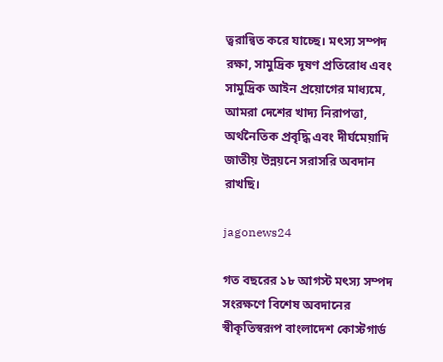ত্বরান্বিত করে যাচ্ছে। মৎস্য সম্পদ রক্ষা, সামুদ্রিক দূষণ প্রতিরোধ এবং সামুদ্রিক আইন প্রয়োগের মাধ্যমে, আমরা দেশের খাদ্য নিরাপত্তা, অর্থনৈতিক প্রবৃদ্ধি এবং দীর্ঘমেয়াদি জাতীয় উন্নয়নে সরাসরি অবদান রাখছি।

jagonews24

গত বছরের ১৮ আগস্ট মৎস্য সম্পদ সংরক্ষণে বিশেষ অবদানের স্বীকৃতিস্বরূপ বাংলাদেশ কোস্টগার্ড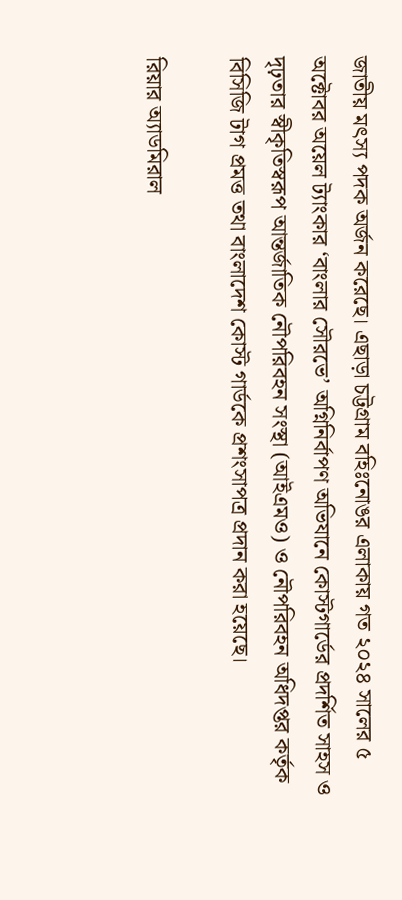জাতীয় মৎস্য পদক অর্জন করেছে। এছাড়া চট্টগ্রাম বহিঃনোঙর এলাকায় গত ২০২৪ সালের ৫ অক্টোবর অয়েল ট্যাংকার ‘বাংলার সৌরভে’ অগ্নিনির্বাপণ অভিযানে কোস্টগার্ডের প্রদর্শিত সাহস ও দৃঢ়তার স্বীকৃতিস্বরূপ আন্তর্জাতিক নৌপরিবহন সংস্থা (আইএমও) ও নৌপরিবহন অধিদপ্তর কর্তৃক বিসিজি টাগ প্রমত্ত তথা বাংলাদেশ কোস্ট গার্ডকে প্রশংসাপত্র প্রদান করা হয়েছে।

রিয়ার অ্যাডমিরাল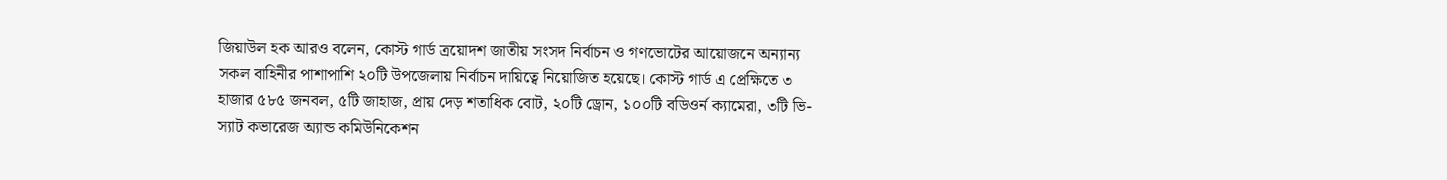জিয়াউল হক আরও বলেন, কোস্ট গার্ড ত্রয়োদশ জাতীয় সংসদ নির্বাচন ও গণভোটের আয়োজনে অন্যান্য সকল বাহিনীর পাশাপাশি ২০টি উপজেলায় নির্বাচন দায়িত্বে নিয়োজিত হয়েছে। কোস্ট গার্ড এ প্রেক্ষিতে ৩ হাজার ৫৮৫ জনবল, ৫টি জাহাজ, প্রায় দেড় শতাধিক বোট, ২০টি ড্রোন, ১০০টি বডিওর্ন ক্যামেরা, ৩টি ভি-স্যাট কভারেজ অ্যান্ড কমিউনিকেশন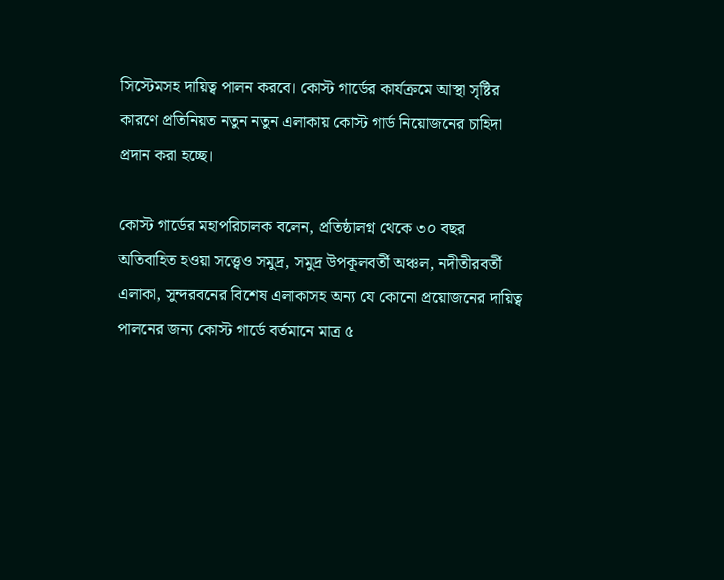সিস্টেমসহ দায়িত্ব পালন করবে। কোস্ট গার্ডের কার্যক্রমে আস্থা সৃষ্টির কারণে প্রতিনিয়ত নতুন নতুন এলাকায় কোস্ট গার্ড নিয়োজনের চাহিদা প্রদান করা হচ্ছে।

কোস্ট গার্ডের মহাপরিচালক বলেন, প্রতিষ্ঠালগ্ন থেকে ৩০ বছর অতিবাহিত হওয়া সত্ত্বেও সমুদ্র, সমুদ্র উপকূলবর্তী অঞ্চল, নদীতীরবর্তী এলাকা, সুন্দরবনের বিশেষ এলাকাসহ অন্য যে কোনো প্রয়োজনের দায়িত্ব পালনের জন্য কোস্ট গার্ডে বর্তমানে মাত্র ৫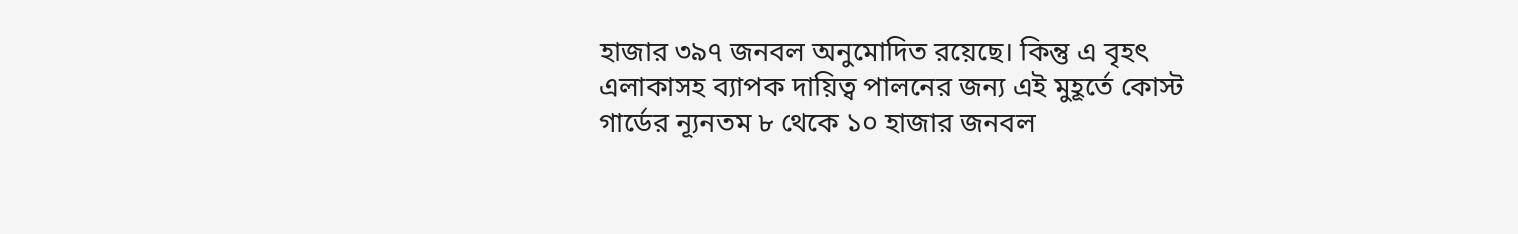হাজার ৩৯৭ জনবল অনুমোদিত রয়েছে। কিন্তু এ বৃহৎ এলাকাসহ ব্যাপক দায়িত্ব পালনের জন্য এই মুহূর্তে কোস্ট গার্ডের ন্যূনতম ৮ থেকে ১০ হাজার জনবল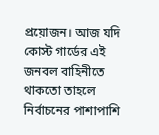প্রয়োজন। আজ যদি কোস্ট গার্ডের এই জনবল বাহিনীতে থাকতো তাহলে নির্বাচনের পাশাপাশি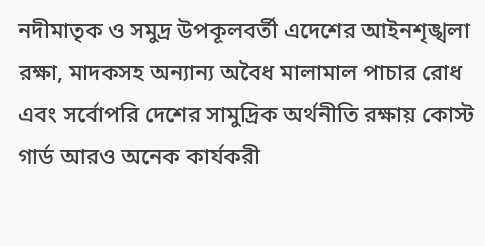নদীমাতৃক ও সমুদ্র উপকূলবর্তী এদেশের আইনশৃঙ্খলা রক্ষা, মাদকসহ অন্যান্য অবৈধ মালামাল পাচার রোধ এবং সর্বোপরি দেশের সামুদ্রিক অর্থনীতি রক্ষায় কোস্ট গার্ড আরও অনেক কার্যকরী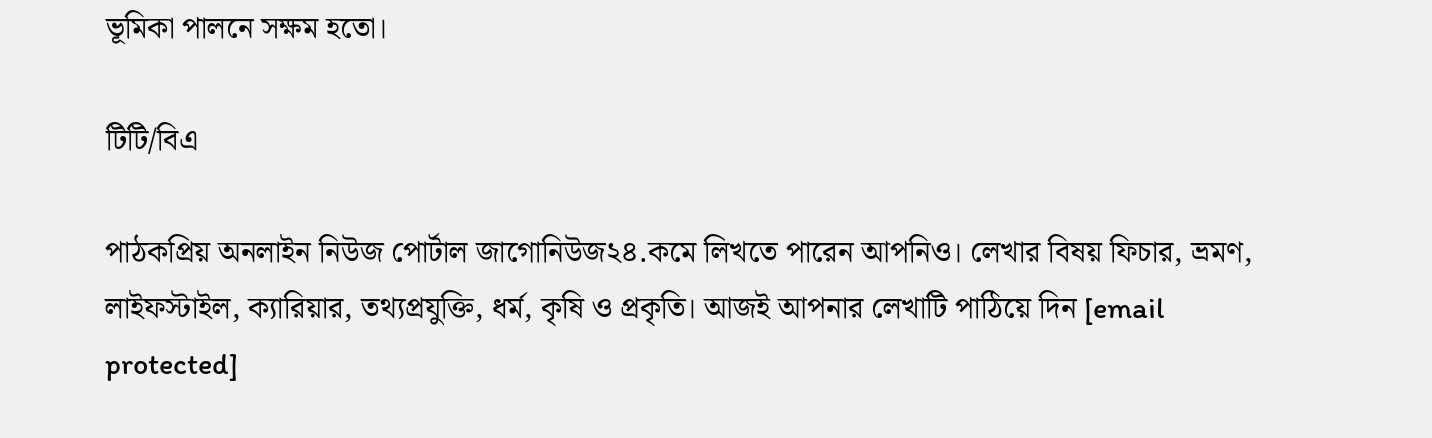ভূমিকা পালনে সক্ষম হতো।

টিটি/বিএ

পাঠকপ্রিয় অনলাইন নিউজ পোর্টাল জাগোনিউজ২৪.কমে লিখতে পারেন আপনিও। লেখার বিষয় ফিচার, ভ্রমণ, লাইফস্টাইল, ক্যারিয়ার, তথ্যপ্রযুক্তি, ধর্ম, কৃষি ও প্রকৃতি। আজই আপনার লেখাটি পাঠিয়ে দিন [email protected]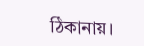ঠিকানায়।